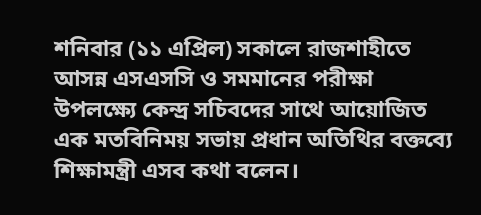শনিবার (১১ এপ্রিল) সকালে রাজশাহীতে আসন্ন এসএসসি ও সমমানের পরীক্ষা উপলক্ষ্যে কেন্দ্র সচিবদের সাথে আয়োজিত এক মতবিনিময় সভায় প্রধান অতিথির বক্তব্যে শিক্ষামন্ত্রী এসব কথা বলেন।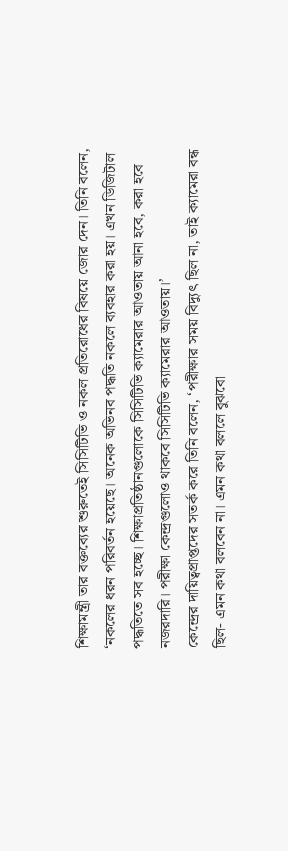শিক্ষামন্ত্রী তার বক্তব্যের শুরুতেই সিসিটিভি ও নকল প্রতিরোধের বিষয়ে জোর দেন। তিনি বলেন, ‘নকলের ধরন পরিবর্তন হয়েছে। অনেক অভিনব পদ্ধতি নকলে ব্যবহার করা হয়। এখন ডিজিটাল পদ্ধতিতে সব হচ্ছে। শিক্ষাপ্রতিষ্ঠানগুলোকে সিসিটিভি ক্যামেরার আওতায় আনা হবে, করা হবে নজরদারি। পরীক্ষা কেন্দ্রগুলোও থাকবে সিসিটিভি ক্যামেরার আওতায়।’
কেন্দ্রের দায়িত্বপ্রাপ্তদের সতর্ক করে তিনি বলেন, ‘পরীক্ষার সময় বিদ্যুৎ ছিল না, তাই ক্যামেরা বন্ধ ছিল- এমন কথা বলবেন না। এমন কথা বললে বুঝবো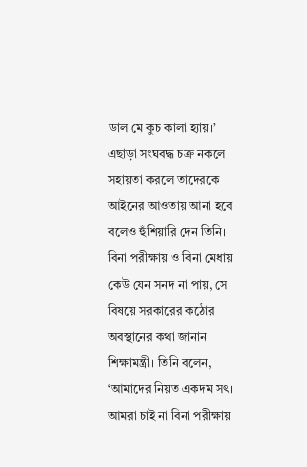ডাল মে কুচ কালা হ্যায়।’ এছাড়া সংঘবদ্ধ চক্র নকলে সহায়তা করলে তাদেরকে আইনের আওতায় আনা হবে বলেও হুঁশিয়ারি দেন তিনি।
বিনা পরীক্ষায় ও বিনা মেধায় কেউ যেন সনদ না পায়, সে বিষয়ে সরকারের কঠোর অবস্থানের কথা জানান শিক্ষামন্ত্রী। তিনি বলেন, ‘আমাদের নিয়ত একদম সৎ। আমরা চাই না বিনা পরীক্ষায়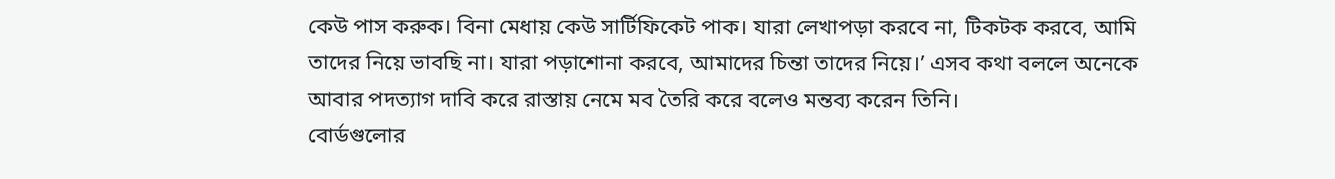কেউ পাস করুক। বিনা মেধায় কেউ সার্টিফিকেট পাক। যারা লেখাপড়া করবে না, টিকটক করবে, আমি তাদের নিয়ে ভাবছি না। যারা পড়াশোনা করবে, আমাদের চিন্তা তাদের নিয়ে।’ এসব কথা বললে অনেকে আবার পদত্যাগ দাবি করে রাস্তায় নেমে মব তৈরি করে বলেও মন্তব্য করেন তিনি।
বোর্ডগুলোর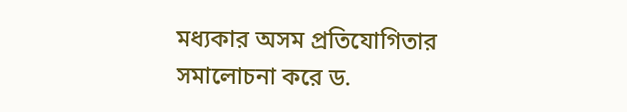মধ্যকার অসম প্রতিযোগিতার সমালোচনা করে ড.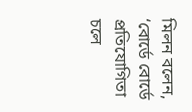মিলন বলেন, ‘বোর্ডে বোর্ডে প্রতিযোগিতা চলে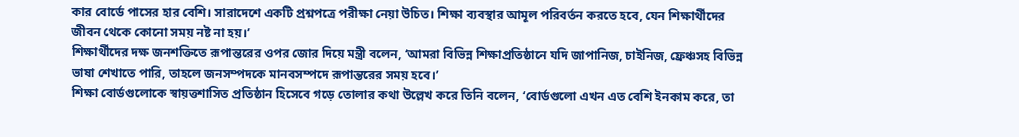কার বোর্ডে পাসের হার বেশি। সারাদেশে একটি প্রশ্নপত্রে পরীক্ষা নেয়া উচিত। শিক্ষা ব্যবস্থার আমূল পরিবর্তন করতে হবে, যেন শিক্ষার্থীদের জীবন থেকে কোনো সময় নষ্ট না হয়।’
শিক্ষার্থীদের দক্ষ জনশক্তিতে রূপান্তরের ওপর জোর দিয়ে মন্ত্রী বলেন, ‘আমরা বিভিন্ন শিক্ষাপ্রতিষ্ঠানে যদি জাপানিজ, চাইনিজ, ফ্রেঞ্চসহ বিভিন্ন ভাষা শেখাতে পারি, তাহলে জনসম্পদকে মানবসম্পদে রূপান্তরের সময় হবে।’
শিক্ষা বোর্ডগুলোকে স্বায়ত্তশাসিত প্রতিষ্ঠান হিসেবে গড়ে তোলার কথা উল্লেখ করে তিনি বলেন, ‘বোর্ডগুলো এখন এত বেশি ইনকাম করে, তা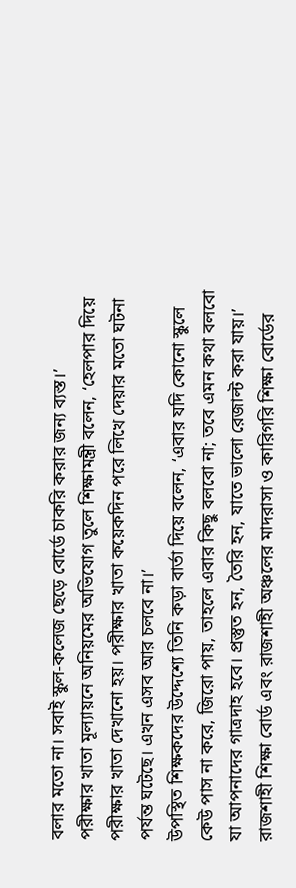বলার মতো না। সবাই স্কুল-কলেজ ছেড়ে বোর্ডে চাকরি করার জন্য ব্যস্ত।’
পরীক্ষার খাতা মূল্যায়নে অনিয়মের অভিযোগ তুলে শিক্ষামন্ত্রী বলেন, ‘হেলপার দিয়ে পরীক্ষার খাতা দেখানো হয়। পরীক্ষার খাতা কয়েকদিন পরে লিখে দেয়ার মতো ঘটনা পর্যন্ত ঘটেছে। এখন এসব আর চলবে না।’
উপস্থিত শিক্ষকদের উদ্দেশ্যে তিনি কড়া বার্তা দিয়ে বলেন, ‘এবার যদি কোনো স্কুলে কেউ পাস না করে, জিরো পায়, তাহলে এবার কিছু বলবো না; তবে এমন কথা বলবো যা আপনাদের গাত্রদাহ হবে। প্রস্তুত হন, তৈরি হন, যাতে ভালো রেজাল্ট করা যায়।’
রাজশাহী শিক্ষা বোর্ড এবং রাজশাহী অঞ্চলের মাদরাসা ও কারিগরি শিক্ষা বোর্ডের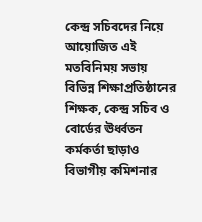কেন্দ্র সচিবদের নিয়ে আয়োজিত এই মতবিনিময় সভায় বিভিন্ন শিক্ষাপ্রতিষ্ঠানের শিক্ষক, কেন্দ্র সচিব ও বোর্ডের ঊর্ধ্বতন কর্মকর্তা ছাড়াও বিভাগীয় কমিশনার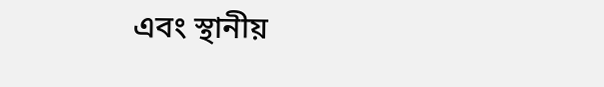এবং স্থানীয়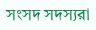সংসদ সদস্যরা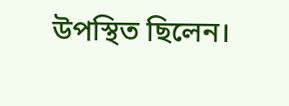উপস্থিত ছিলেন।